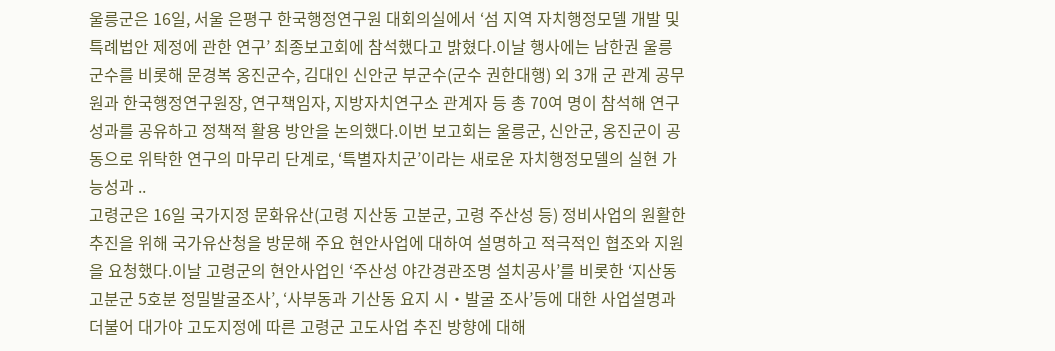울릉군은 16일, 서울 은평구 한국행정연구원 대회의실에서 ‘섬 지역 자치행정모델 개발 및 특례법안 제정에 관한 연구’ 최종보고회에 참석했다고 밝혔다.이날 행사에는 남한권 울릉군수를 비롯해 문경복 옹진군수, 김대인 신안군 부군수(군수 권한대행) 외 3개 군 관계 공무원과 한국행정연구원장, 연구책임자, 지방자치연구소 관계자 등 총 70여 명이 참석해 연구 성과를 공유하고 정책적 활용 방안을 논의했다.이번 보고회는 울릉군, 신안군, 옹진군이 공동으로 위탁한 연구의 마무리 단계로, ‘특별자치군’이라는 새로운 자치행정모델의 실현 가능성과 ..
고령군은 16일 국가지정 문화유산(고령 지산동 고분군, 고령 주산성 등) 정비사업의 원활한 추진을 위해 국가유산청을 방문해 주요 현안사업에 대하여 설명하고 적극적인 협조와 지원을 요청했다.이날 고령군의 현안사업인 ‘주산성 야간경관조명 설치공사’를 비롯한 ‘지산동 고분군 5호분 정밀발굴조사’, ‘사부동과 기산동 요지 시‧발굴 조사’등에 대한 사업설명과 더불어 대가야 고도지정에 따른 고령군 고도사업 추진 방향에 대해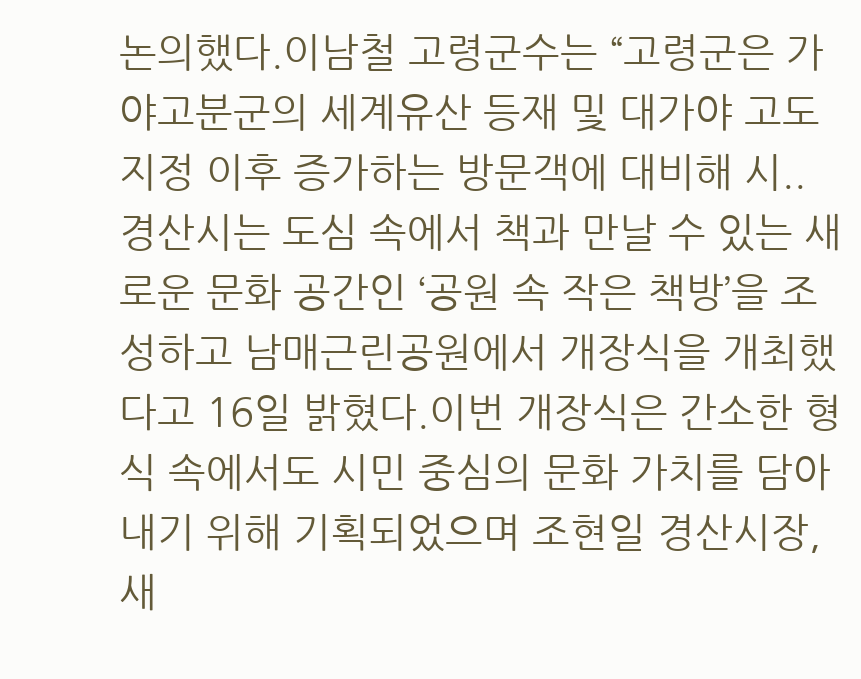논의했다.이남철 고령군수는 “고령군은 가야고분군의 세계유산 등재 및 대가야 고도 지정 이후 증가하는 방문객에 대비해 시..
경산시는 도심 속에서 책과 만날 수 있는 새로운 문화 공간인 ‘공원 속 작은 책방’을 조성하고 남매근린공원에서 개장식을 개최했다고 16일 밝혔다.이번 개장식은 간소한 형식 속에서도 시민 중심의 문화 가치를 담아내기 위해 기획되었으며 조현일 경산시장, 새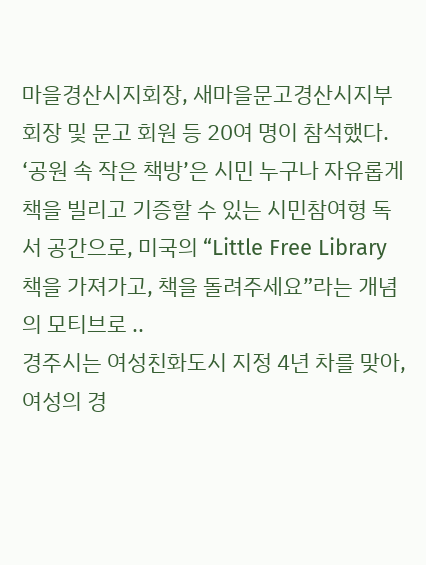마을경산시지회장, 새마을문고경산시지부회장 및 문고 회원 등 20여 명이 참석했다. ‘공원 속 작은 책방’은 시민 누구나 자유롭게 책을 빌리고 기증할 수 있는 시민참여형 독서 공간으로, 미국의 “Little Free Library 책을 가져가고, 책을 돌려주세요”라는 개념의 모티브로 ..
경주시는 여성친화도시 지정 4년 차를 맞아, 여성의 경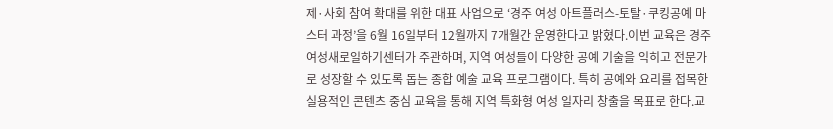제·사회 참여 확대를 위한 대표 사업으로 ‘경주 여성 아트플러스-토탈·쿠킹공예 마스터 과정’을 6월 16일부터 12월까지 7개월간 운영한다고 밝혔다.이번 교육은 경주여성새로일하기센터가 주관하며, 지역 여성들이 다양한 공예 기술을 익히고 전문가로 성장할 수 있도록 돕는 종합 예술 교육 프로그램이다. 특히 공예와 요리를 접목한 실용적인 콘텐츠 중심 교육을 통해 지역 특화형 여성 일자리 창출을 목표로 한다.교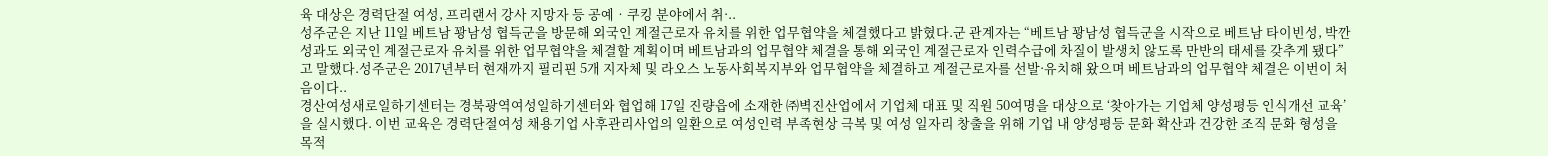육 대상은 경력단절 여성, 프리랜서 강사 지망자 등 공예‧쿠킹 분야에서 취·..
성주군은 지난 11일 베트남 꽝남성 협득군을 방문해 외국인 계절근로자 유치를 위한 업무협약을 체결했다고 밝혔다.군 관계자는 “베트남 꽝남성 협득군을 시작으로 베트남 타이빈성, 박깐성과도 외국인 계절근로자 유치를 위한 업무협약을 체결할 계획이며 베트남과의 업무협약 체결을 통해 외국인 계절근로자 인력수급에 차질이 발생치 않도록 만반의 태세를 갖추게 됐다”고 말했다.성주군은 2017년부터 현재까지 필리핀 5개 지자체 및 라오스 노동사회복지부와 업무협약을 체결하고 계절근로자를 선발·유치해 왔으며 베트남과의 업무협약 체결은 이번이 처음이다..
경산여성새로일하기센터는 경북광역여성일하기센터와 협업해 17일 진량읍에 소재한 ㈜벽진산업에서 기업체 대표 및 직원 50여명을 대상으로 ‘찾아가는 기업체 양성평등 인식개선 교육’을 실시했다. 이번 교육은 경력단절여성 채용기업 사후관리사업의 일환으로 여성인력 부족현상 극복 및 여성 일자리 창출을 위해 기업 내 양성평등 문화 확산과 건강한 조직 문화 형성을 목적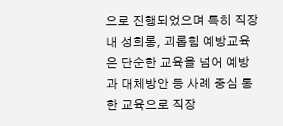으로 진행되었으며 특히 직장내 성희롱, 괴롭힘 예방교육은 단순한 교육을 넘어 예방과 대체방안 등 사례 중심 통한 교육으로 직장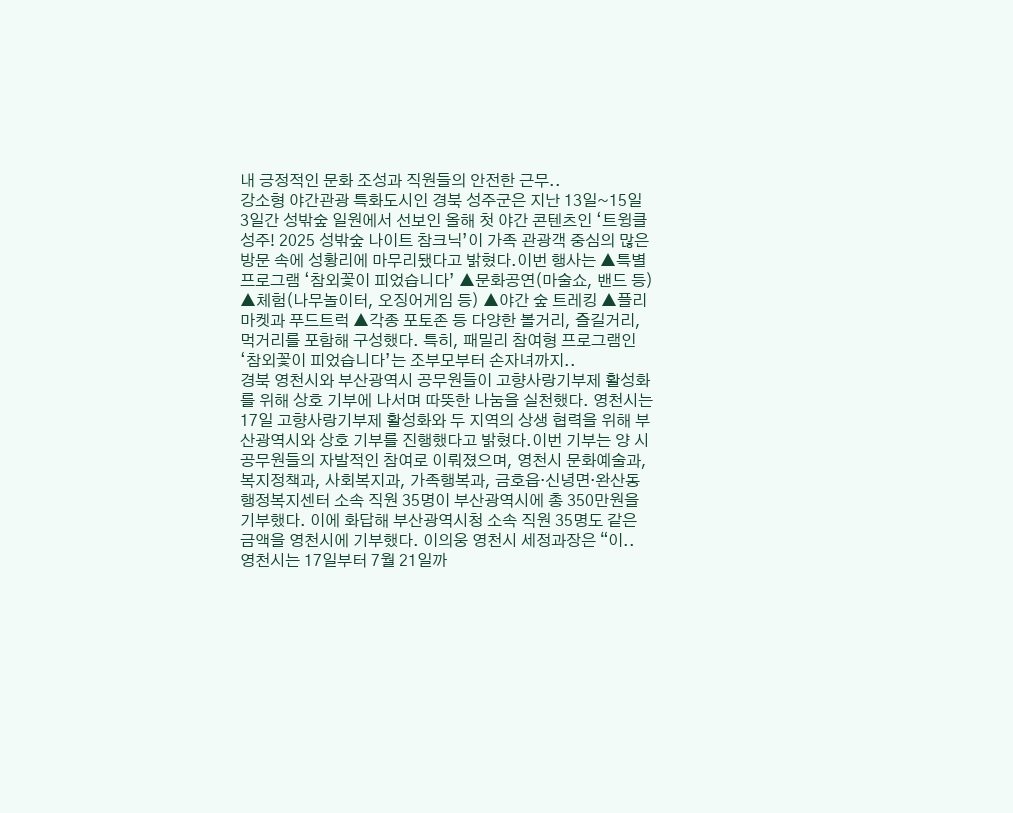내 긍정적인 문화 조성과 직원들의 안전한 근무..
강소형 야간관광 특화도시인 경북 성주군은 지난 13일~15일 3일간 성밖숲 일원에서 선보인 올해 첫 야간 콘텐츠인 ‘트윙클 성주! 2025 성밖숲 나이트 참크닉’이 가족 관광객 중심의 많은 방문 속에 성황리에 마무리됐다고 밝혔다.이번 행사는 ▲특별 프로그램 ‘참외꽃이 피었습니다’ ▲문화공연(마술쇼, 밴드 등) ▲체험(나무놀이터, 오징어게임 등) ▲야간 숲 트레킹 ▲플리마켓과 푸드트럭 ▲각종 포토존 등 다양한 볼거리, 즐길거리, 먹거리를 포함해 구성했다. 특히, 패밀리 참여형 프로그램인 ‘참외꽃이 피었습니다’는 조부모부터 손자녀까지..
경북 영천시와 부산광역시 공무원들이 고향사랑기부제 활성화를 위해 상호 기부에 나서며 따뜻한 나눔을 실천했다. 영천시는 17일 고향사랑기부제 활성화와 두 지역의 상생 협력을 위해 부산광역시와 상호 기부를 진행했다고 밝혔다.이번 기부는 양 시 공무원들의 자발적인 참여로 이뤄졌으며, 영천시 문화예술과, 복지정책과, 사회복지과, 가족행복과, 금호읍·신녕면·완산동 행정복지센터 소속 직원 35명이 부산광역시에 총 350만원을 기부했다. 이에 화답해 부산광역시청 소속 직원 35명도 같은 금액을 영천시에 기부했다. 이의웅 영천시 세정과장은 “이..
영천시는 17일부터 7월 21일까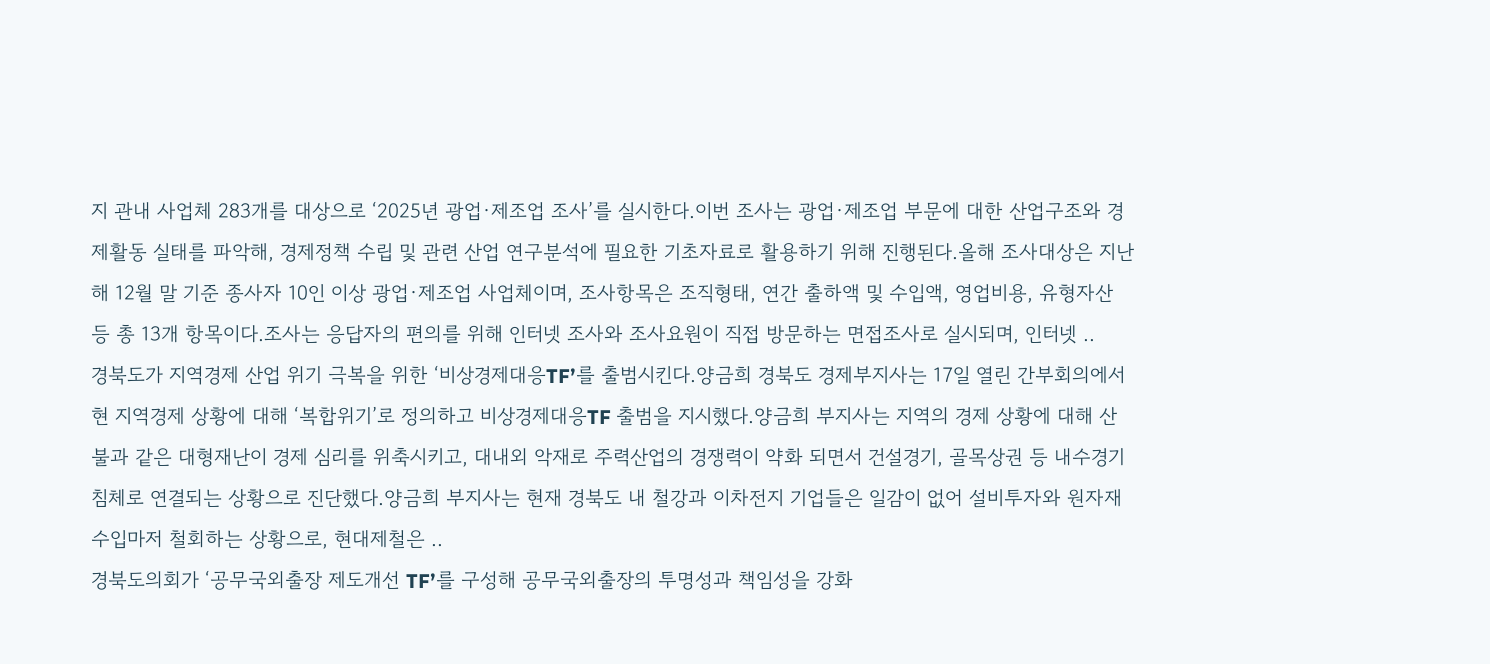지 관내 사업체 283개를 대상으로 ‘2025년 광업·제조업 조사’를 실시한다.이번 조사는 광업·제조업 부문에 대한 산업구조와 경제활동 실태를 파악해, 경제정책 수립 및 관련 산업 연구분석에 필요한 기초자료로 활용하기 위해 진행된다.올해 조사대상은 지난해 12월 말 기준 종사자 10인 이상 광업·제조업 사업체이며, 조사항목은 조직형태, 연간 출하액 및 수입액, 영업비용, 유형자산 등 총 13개 항목이다.조사는 응답자의 편의를 위해 인터넷 조사와 조사요원이 직접 방문하는 면접조사로 실시되며, 인터넷 ..
경북도가 지역경제 산업 위기 극복을 위한 ‘비상경제대응TF’를 출범시킨다.양금희 경북도 경제부지사는 17일 열린 간부회의에서 현 지역경제 상황에 대해 ‘복합위기’로 정의하고 비상경제대응TF 출범을 지시했다.양금희 부지사는 지역의 경제 상황에 대해 산불과 같은 대형재난이 경제 심리를 위축시키고, 대내외 악재로 주력산업의 경쟁력이 약화 되면서 건설경기, 골목상권 등 내수경기 침체로 연결되는 상황으로 진단했다.양금희 부지사는 현재 경북도 내 철강과 이차전지 기업들은 일감이 없어 설비투자와 원자재 수입마저 철회하는 상황으로, 현대제철은 ..
경북도의회가 ‘공무국외출장 제도개선 TF’를 구성해 공무국외출장의 투명성과 책임성을 강화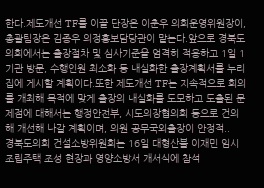한다.제도개선 TF를 이끌 단장은 이춘우 의회운영위원장이, 총괄팀장은 김종우 의정홍보담당관이 맡는다.앞으로 경북도의회에서는 출장절차 및 심사기준을 엄격히 적용하고 1일 1기관 방문, 수행인원 최소화 등 내실화한 출장계획서를 누리집에 게시할 계획이다.또한 제도개선 TF는 지속적으로 회의를 개최해 목적에 맞게 출장의 내실화를 도모하고 도출된 문제점에 대해서는 행정안전부, 시도의장협의회 등으로 건의해 개선해 나갈 계획이며, 의원 공무국외출장이 안정적..
경북도의회 건설소방위원회는 16일 대형산불 이재민 임시 조립주택 조성 현장과 영양소방서 개서식에 참석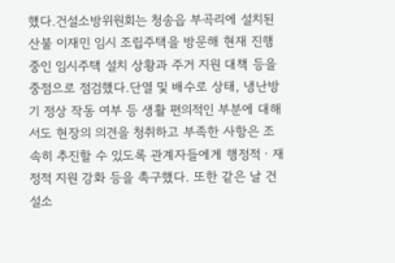했다.건설소방위원회는 청송읍 부곡리에 설치된 산불 이재민 임시 조립주택을 방문해 현재 진행 중인 임시주택 설치 상황과 주거 지원 대책 등을 중점으로 점검했다.단열 및 배수로 상태, 냉난방기 정상 작동 여부 등 생활 편의적인 부분에 대해서도 현장의 의견을 청취하고 부족한 사항은 조속히 추진할 수 있도록 관계자들에게 행정적ㆍ재정적 지원 강화 등을 촉구했다. 또한 같은 날 건설소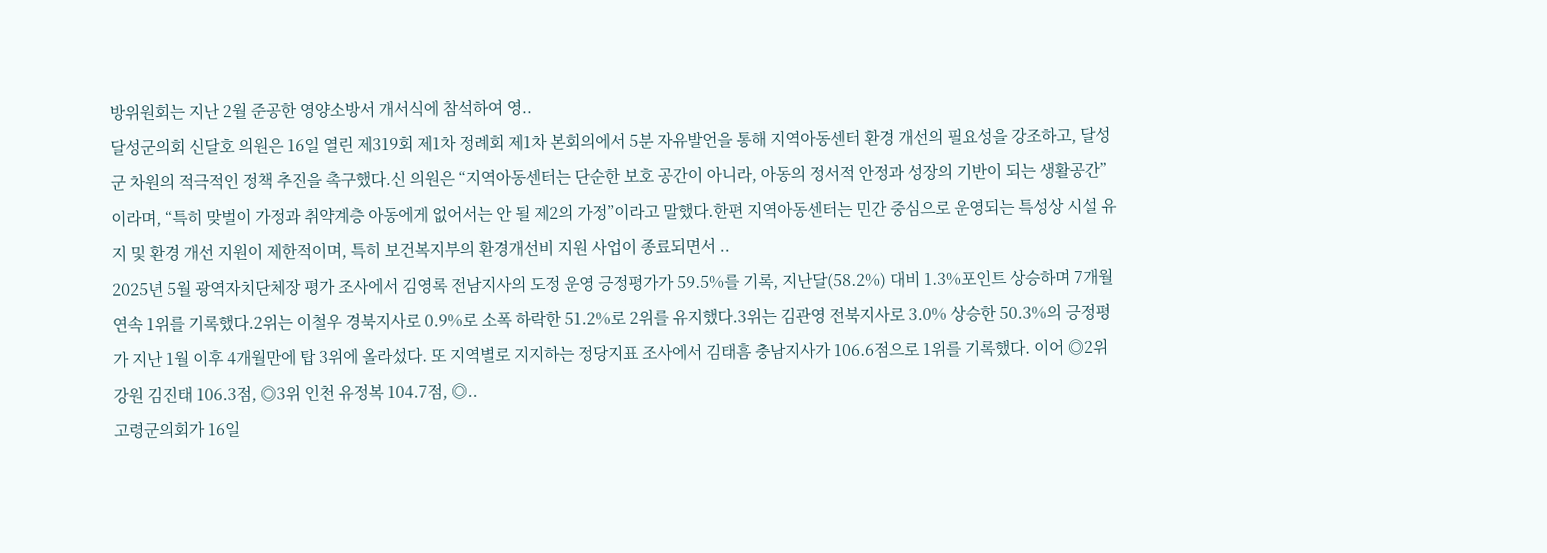방위원회는 지난 2월 준공한 영양소방서 개서식에 참석하여 영..
달성군의회 신달호 의원은 16일 열린 제319회 제1차 정례회 제1차 본회의에서 5분 자유발언을 통해 지역아동센터 환경 개선의 필요성을 강조하고, 달성군 차원의 적극적인 정책 추진을 촉구했다.신 의원은 “지역아동센터는 단순한 보호 공간이 아니라, 아동의 정서적 안정과 성장의 기반이 되는 생활공간”이라며, “특히 맞벌이 가정과 취약계층 아동에게 없어서는 안 될 제2의 가정”이라고 말했다.한편 지역아동센터는 민간 중심으로 운영되는 특성상 시설 유지 및 환경 개선 지원이 제한적이며, 특히 보건복지부의 환경개선비 지원 사업이 종료되면서 ..
2025년 5월 광역자치단체장 평가 조사에서 김영록 전남지사의 도정 운영 긍정평가가 59.5%를 기록, 지난달(58.2%) 대비 1.3%포인트 상승하며 7개월 연속 1위를 기록했다.2위는 이철우 경북지사로 0.9%로 소폭 하락한 51.2%로 2위를 유지했다.3위는 김관영 전북지사로 3.0% 상승한 50.3%의 긍정평가 지난 1월 이후 4개월만에 탑 3위에 올라섰다. 또 지역별로 지지하는 정당지표 조사에서 김태흠 충남지사가 106.6점으로 1위를 기록했다. 이어 ◎2위 강원 김진태 106.3점, ◎3위 인천 유정복 104.7점, ◎..
고령군의회가 16일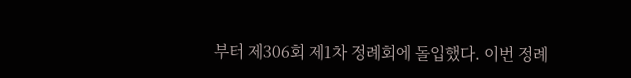부터 제306회 제1차 정례회에 돌입했다. 이번 정례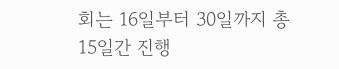회는 16일부터 30일까지 총 15일간 진행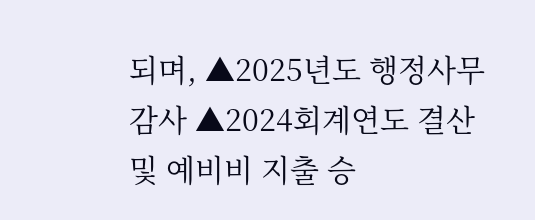되며, ▲2025년도 행정사무감사 ▲2024회계연도 결산 및 예비비 지출 승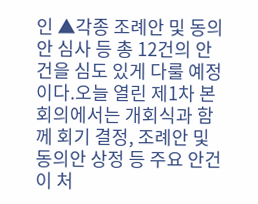인 ▲각종 조례안 및 동의안 심사 등 총 12건의 안건을 심도 있게 다룰 예정이다.오늘 열린 제1차 본회의에서는 개회식과 함께 회기 결정, 조례안 및 동의안 상정 등 주요 안건이 처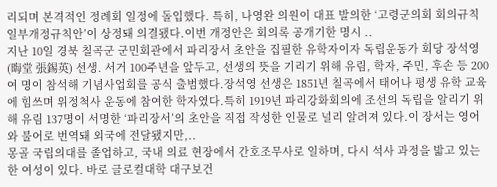리되며 본격적인 정례회 일정에 돌입했다. 특히, 나영완 의원이 대표 발의한 ‘고령군의회 회의규칙 일부개정규칙안’이 상정돼 의결됐다.이번 개정안은 회의록 공개기한 명시 ..
지난 10일 경북 칠곡군 군민회관에서 파리장서 초안을 집필한 유학자이자 독립운동가 회당 장석영(晦堂 張錫英) 선생. 서거 100주년을 앞두고, 선생의 뜻을 기리기 위해 유림, 학자, 주민, 후손 등 200여 명이 참석해 기념사업회를 공식 출범했다.장석영 선생은 1851년 칠곡에서 태어나 평생 유학 교육에 힘쓰며 위정척사 운동에 참여한 학자였다.특히 1919년 파리강화회의에 조선의 독립을 알리기 위해 유림 137명이 서명한 ‘파리장서’의 초안을 직접 작성한 인물로 널리 알려져 있다.이 장서는 영어와 불어로 번역돼 외국에 전달됐지만,..
몽골 국립의대를 졸업하고, 국내 의료 현장에서 간호조무사로 일하며, 다시 석사 과정을 밟고 있는 한 여성이 있다. 바로 글로컬대학 대구보건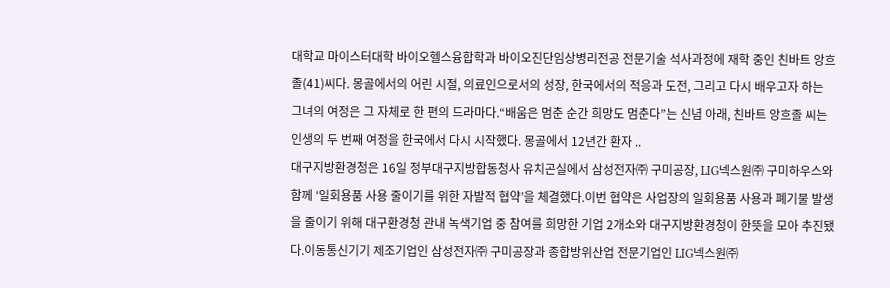대학교 마이스터대학 바이오헬스융합학과 바이오진단임상병리전공 전문기술 석사과정에 재학 중인 친바트 앙흐졸(41)씨다. 몽골에서의 어린 시절, 의료인으로서의 성장, 한국에서의 적응과 도전, 그리고 다시 배우고자 하는 그녀의 여정은 그 자체로 한 편의 드라마다.“배움은 멈춘 순간 희망도 멈춘다”는 신념 아래, 친바트 앙흐졸 씨는 인생의 두 번째 여정을 한국에서 다시 시작했다. 몽골에서 12년간 환자 ..
대구지방환경청은 16일 정부대구지방합동청사 유치곤실에서 삼성전자㈜ 구미공장, LIG넥스원㈜ 구미하우스와 함께 ‘일회용품 사용 줄이기를 위한 자발적 협약’을 체결했다.이번 협약은 사업장의 일회용품 사용과 폐기물 발생을 줄이기 위해 대구환경청 관내 녹색기업 중 참여를 희망한 기업 2개소와 대구지방환경청이 한뜻을 모아 추진됐다.이동통신기기 제조기업인 삼성전자㈜ 구미공장과 종합방위산업 전문기업인 LIG넥스원㈜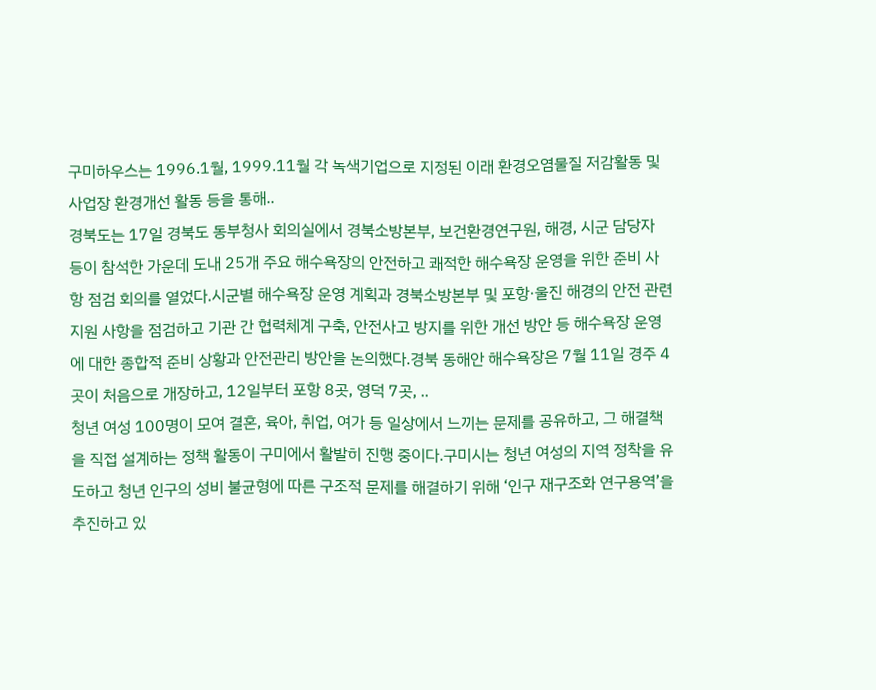구미하우스는 1996.1월, 1999.11월 각 녹색기업으로 지정된 이래 환경오염물질 저감활동 및 사업장 환경개선 활동 등을 통해..
경북도는 17일 경북도 동부청사 회의실에서 경북소방본부, 보건환경연구원, 해경, 시군 담당자 등이 참석한 가운데 도내 25개 주요 해수욕장의 안전하고 쾌적한 해수욕장 운영을 위한 준비 사항 점검 회의를 열었다.시군별 해수욕장 운영 계획과 경북소방본부 및 포항·울진 해경의 안전 관련 지원 사항을 점검하고 기관 간 협력체계 구축, 안전사고 방지를 위한 개선 방안 등 해수욕장 운영에 대한 종합적 준비 상황과 안전관리 방안을 논의했다.경북 동해안 해수욕장은 7월 11일 경주 4곳이 처음으로 개장하고, 12일부터 포항 8곳, 영덕 7곳, ..
청년 여성 100명이 모여 결혼, 육아, 취업, 여가 등 일상에서 느끼는 문제를 공유하고, 그 해결책을 직접 설계하는 정책 활동이 구미에서 활발히 진행 중이다.구미시는 청년 여성의 지역 정착을 유도하고 청년 인구의 성비 불균형에 따른 구조적 문제를 해결하기 위해 ‘인구 재구조화 연구용역’을 추진하고 있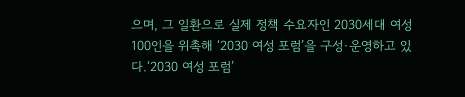으며, 그 일환으로 실제 정책 수요자인 2030세대 여성 100인을 위촉해 ‘2030 여성 포럼’을 구성·운영하고 있다.‘2030 여성 포럼’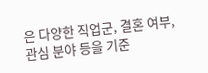은 다양한 직업군, 결혼 여부, 관심 분야 등을 기준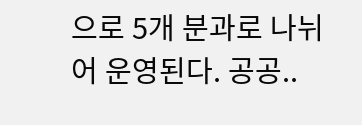으로 5개 분과로 나뉘어 운영된다. 공공..